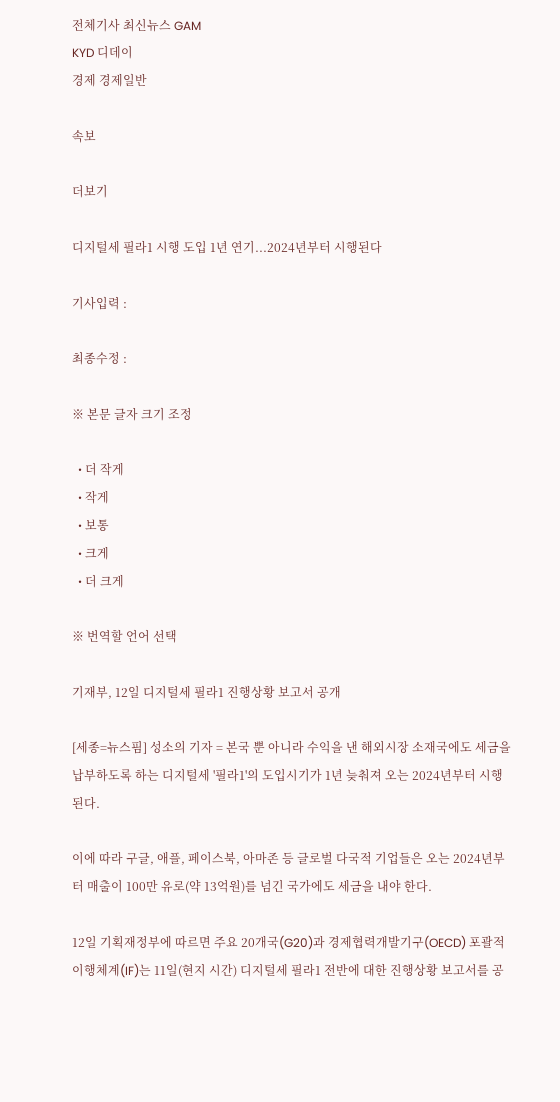전체기사 최신뉴스 GAM
KYD 디데이
경제 경제일반

속보

더보기

디지털세 필라1 시행 도입 1년 연기...2024년부터 시행된다

기사입력 :

최종수정 :

※ 본문 글자 크기 조정

  • 더 작게
  • 작게
  • 보통
  • 크게
  • 더 크게

※ 번역할 언어 선택

기재부, 12일 디지털세 필라1 진행상황 보고서 공개

[세종=뉴스핌] 성소의 기자 = 본국 뿐 아니라 수익을 낸 해외시장 소재국에도 세금을 납부하도록 하는 디지털세 '필라1'의 도입시기가 1년 늦춰져 오는 2024년부터 시행된다.

이에 따라 구글, 애플, 페이스북, 아마존 등 글로벌 다국적 기업들은 오는 2024년부터 매출이 100만 유로(약 13억원)를 넘긴 국가에도 세금을 내야 한다.

12일 기획재정부에 따르면 주요 20개국(G20)과 경제협력개발기구(OECD) 포괄적 이행체계(IF)는 11일(현지 시간) 디지털세 필라1 전반에 대한 진행상황 보고서를 공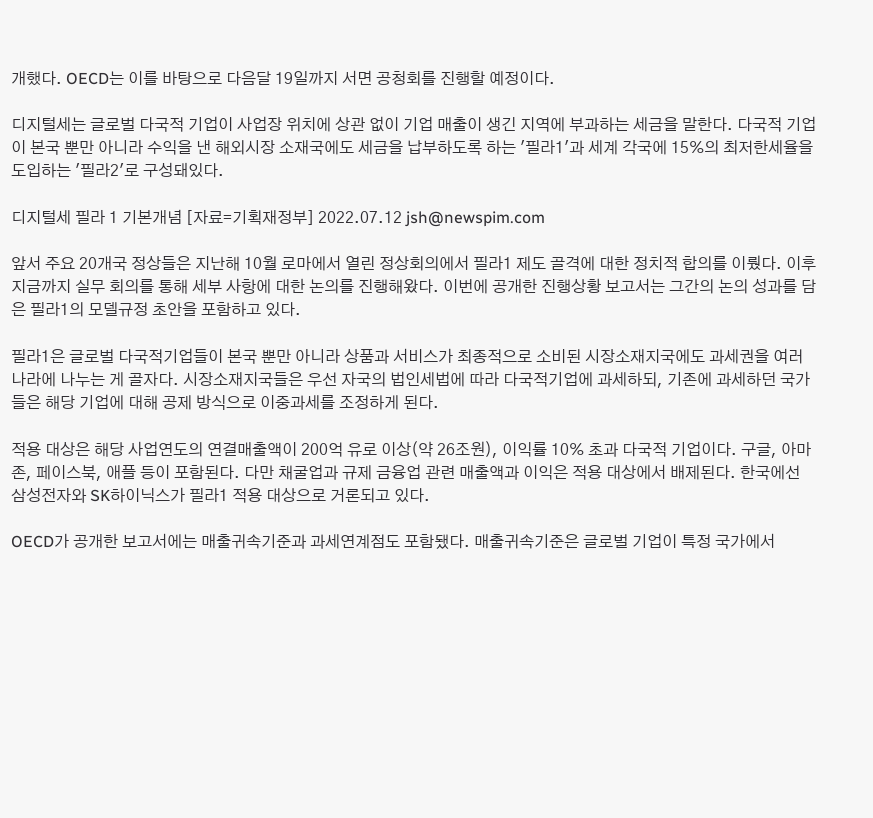개했다. OECD는 이를 바탕으로 다음달 19일까지 서면 공청회를 진행할 예정이다.

디지털세는 글로벌 다국적 기업이 사업장 위치에 상관 없이 기업 매출이 생긴 지역에 부과하는 세금을 말한다. 다국적 기업이 본국 뿐만 아니라 수익을 낸 해외시장 소재국에도 세금을 납부하도록 하는 '필라1'과 세계 각국에 15%의 최저한세율을 도입하는 '필라2'로 구성돼있다.

디지털세 필라 1 기본개념 [자료=기획재정부] 2022.07.12 jsh@newspim.com

앞서 주요 20개국 정상들은 지난해 10월 로마에서 열린 정상회의에서 필라1 제도 골격에 대한 정치적 합의를 이뤘다. 이후 지금까지 실무 회의를 통해 세부 사항에 대한 논의를 진행해왔다. 이번에 공개한 진행상황 보고서는 그간의 논의 성과를 담은 필라1의 모델규정 초안을 포함하고 있다.

필라1은 글로벌 다국적기업들이 본국 뿐만 아니라 상품과 서비스가 최종적으로 소비된 시장소재지국에도 과세권을 여러 나라에 나누는 게 골자다. 시장소재지국들은 우선 자국의 법인세법에 따라 다국적기업에 과세하되, 기존에 과세하던 국가들은 해당 기업에 대해 공제 방식으로 이중과세를 조정하게 된다.

적용 대상은 해당 사업연도의 연결매출액이 200억 유로 이상(약 26조원), 이익률 10% 초과 다국적 기업이다. 구글, 아마존, 페이스북, 애플 등이 포함된다. 다만 채굴업과 규제 금융업 관련 매출액과 이익은 적용 대상에서 배제된다. 한국에선 삼성전자와 SK하이닉스가 필라1 적용 대상으로 거론되고 있다.

OECD가 공개한 보고서에는 매출귀속기준과 과세연계점도 포함됐다. 매출귀속기준은 글로벌 기업이 특정 국가에서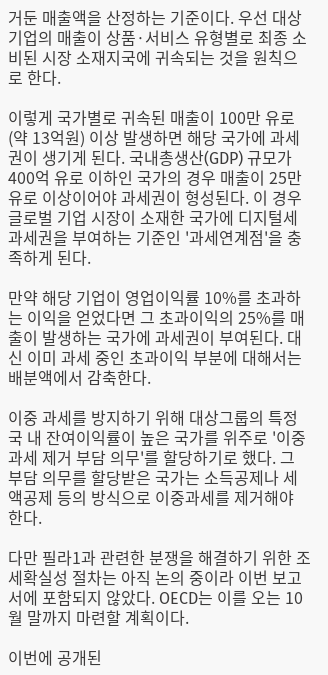거둔 매출액을 산정하는 기준이다. 우선 대상 기업의 매출이 상품·서비스 유형별로 최종 소비된 시장 소재지국에 귀속되는 것을 원칙으로 한다.

이렇게 국가별로 귀속된 매출이 100만 유로(약 13억원) 이상 발생하면 해당 국가에 과세권이 생기게 된다. 국내총생산(GDP) 규모가 400억 유로 이하인 국가의 경우 매출이 25만 유로 이상이어야 과세권이 형성된다. 이 경우 글로벌 기업 시장이 소재한 국가에 디지털세 과세권을 부여하는 기준인 '과세연계점'을 충족하게 된다.

만약 해당 기업이 영업이익률 10%를 초과하는 이익을 얻었다면 그 초과이익의 25%를 매출이 발생하는 국가에 과세권이 부여된다. 대신 이미 과세 중인 초과이익 부분에 대해서는 배분액에서 감축한다.

이중 과세를 방지하기 위해 대상그룹의 특정국 내 잔여이익률이 높은 국가를 위주로 '이중 과세 제거 부담 의무'를 할당하기로 했다. 그 부담 의무를 할당받은 국가는 소득공제나 세액공제 등의 방식으로 이중과세를 제거해야 한다.

다만 필라1과 관련한 분쟁을 해결하기 위한 조세확실성 절차는 아직 논의 중이라 이번 보고서에 포함되지 않았다. OECD는 이를 오는 10월 말까지 마련할 계획이다.

이번에 공개된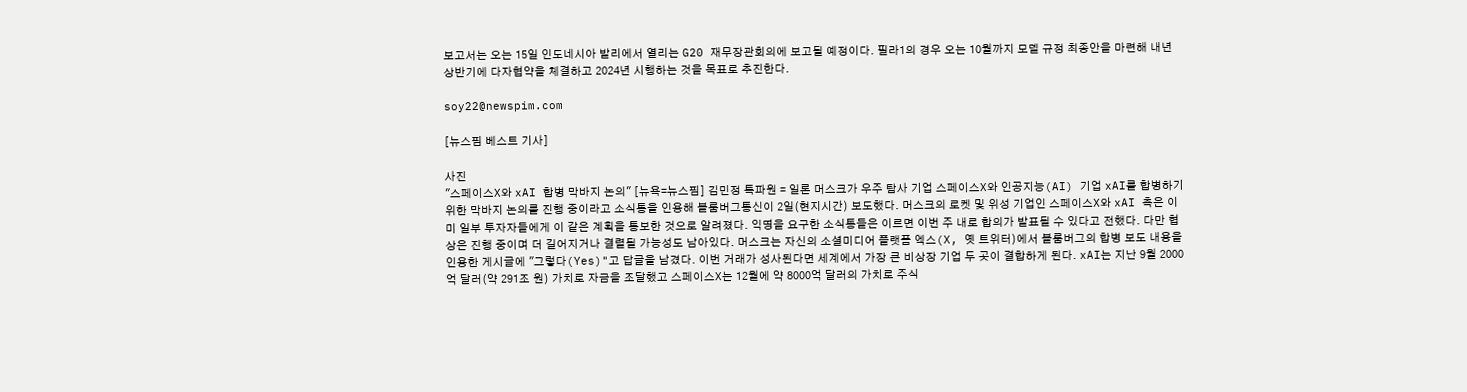보고서는 오는 15일 인도네시아 발리에서 열리는 G20 재무장관회의에 보고될 예정이다. 필라1의 경우 오는 10월까지 모델 규정 최종안을 마련해 내년 상반기에 다자협약을 체결하고 2024년 시행하는 것을 목표로 추진한다.

soy22@newspim.com

[뉴스핌 베스트 기사]

사진
"스페이스X와 xAI 합병 막바지 논의" [뉴욕=뉴스핌] 김민정 특파원 = 일론 머스크가 우주 탐사 기업 스페이스X와 인공지능(AI) 기업 xAI를 합병하기 위한 막바지 논의를 진행 중이라고 소식통을 인용해 블룸버그통신이 2일(현지시간) 보도했다. 머스크의 로켓 및 위성 기업인 스페이스X와 xAI 측은 이미 일부 투자자들에게 이 같은 계획을 통보한 것으로 알려졌다. 익명을 요구한 소식통들은 이르면 이번 주 내로 합의가 발표될 수 있다고 전했다. 다만 협상은 진행 중이며 더 길어지거나 결렬될 가능성도 남아있다. 머스크는 자신의 소셜미디어 플랫폼 엑스(X, 옛 트위터)에서 블룸버그의 합병 보도 내용을 인용한 게시글에 "그렇다(Yes)"고 답글을 남겼다. 이번 거래가 성사된다면 세계에서 가장 큰 비상장 기업 두 곳이 결합하게 된다. xAI는 지난 9월 2000억 달러(약 291조 원) 가치로 자금을 조달했고 스페이스X는 12월에 약 8000억 달러의 가치로 주식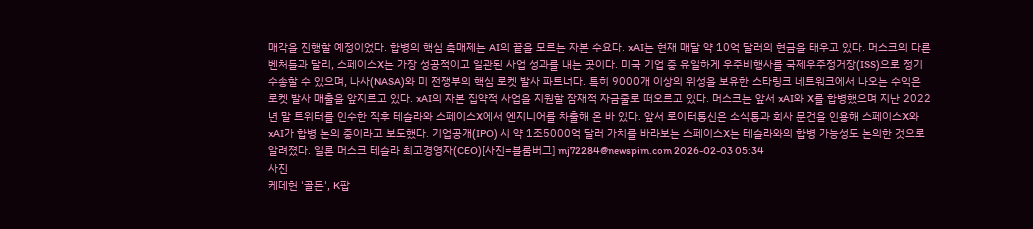매각을 진행할 예정이었다. 합병의 핵심 촉매제는 AI의 끝을 모르는 자본 수요다. xAI는 현재 매달 약 10억 달러의 현금을 태우고 있다. 머스크의 다른 벤처들과 달리, 스페이스X는 가장 성공적이고 일관된 사업 성과를 내는 곳이다. 미국 기업 중 유일하게 우주비행사를 국제우주정거장(ISS)으로 정기 수송할 수 있으며, 나사(NASA)와 미 전쟁부의 핵심 로켓 발사 파트너다. 특히 9000개 이상의 위성을 보유한 스타링크 네트워크에서 나오는 수익은 로켓 발사 매출을 앞지르고 있다. xAI의 자본 집약적 사업을 지원할 잠재적 자금줄로 떠오르고 있다. 머스크는 앞서 xAI와 X를 합병했으며 지난 2022년 말 트위터를 인수한 직후 테슬라와 스페이스X에서 엔지니어를 차출해 온 바 있다. 앞서 로이터통신은 소식통과 회사 문건을 인용해 스페이스X와 xAI가 합병 논의 중이라고 보도했다. 기업공개(IPO) 시 약 1조5000억 달러 가치를 바라보는 스페이스X는 테슬라와의 합병 가능성도 논의한 것으로 알려졌다. 일론 머스크 테슬라 최고경영자(CEO)[사진=블룸버그] mj72284@newspim.com 2026-02-03 05:34
사진
케데헌 '골든', K팝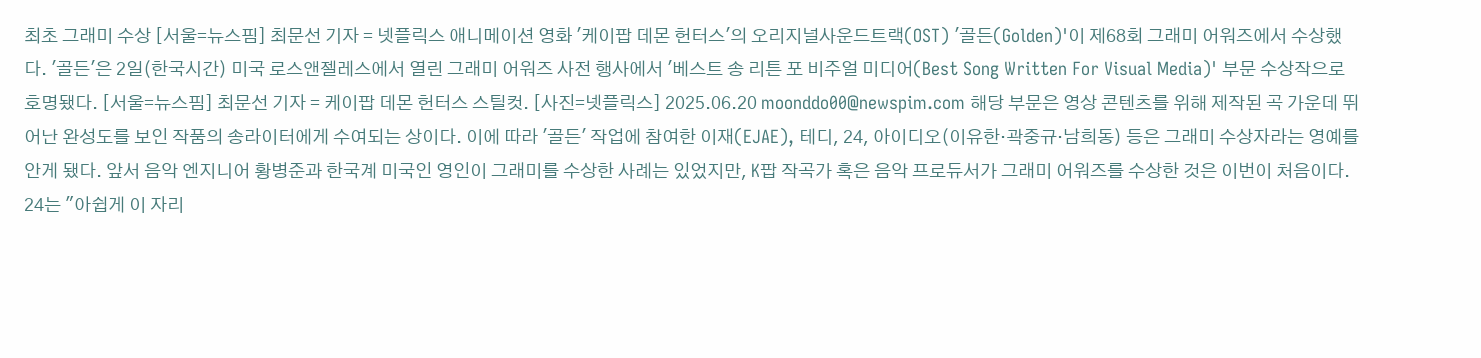최초 그래미 수상 [서울=뉴스핌] 최문선 기자 = 넷플릭스 애니메이션 영화 '케이팝 데몬 헌터스'의 오리지널사운드트랙(OST) '골든(Golden)'이 제68회 그래미 어워즈에서 수상했다. '골든'은 2일(한국시간) 미국 로스앤젤레스에서 열린 그래미 어워즈 사전 행사에서 '베스트 송 리튼 포 비주얼 미디어(Best Song Written For Visual Media)' 부문 수상작으로 호명됐다. [서울=뉴스핌] 최문선 기자 = 케이팝 데몬 헌터스 스틸컷. [사진=넷플릭스] 2025.06.20 moonddo00@newspim.com 해당 부문은 영상 콘텐츠를 위해 제작된 곡 가운데 뛰어난 완성도를 보인 작품의 송라이터에게 수여되는 상이다. 이에 따라 '골든' 작업에 참여한 이재(EJAE), 테디, 24, 아이디오(이유한·곽중규·남희동) 등은 그래미 수상자라는 영예를 안게 됐다. 앞서 음악 엔지니어 황병준과 한국계 미국인 영인이 그래미를 수상한 사례는 있었지만, K팝 작곡가 혹은 음악 프로듀서가 그래미 어워즈를 수상한 것은 이번이 처음이다. 24는 "아쉽게 이 자리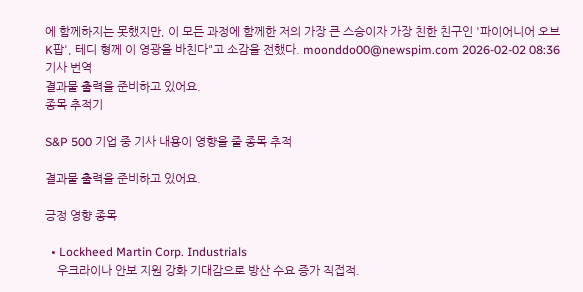에 함께하지는 못했지만, 이 모든 과정에 함께한 저의 가장 큰 스승이자 가장 친한 친구인 '파이어니어 오브 K팝', 테디 형께 이 영광을 바친다"고 소감을 전했다. moonddo00@newspim.com 2026-02-02 08:36
기사 번역
결과물 출력을 준비하고 있어요.
종목 추적기

S&P 500 기업 중 기사 내용이 영향을 줄 종목 추적

결과물 출력을 준비하고 있어요.

긍정 영향 종목

  • Lockheed Martin Corp. Industrials
    우크라이나 안보 지원 강화 기대감으로 방산 수요 증가 직접적.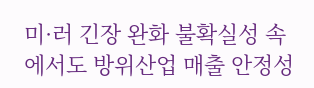미·러 긴장 완화 불확실성 속에서도 방위산업 매출 안정성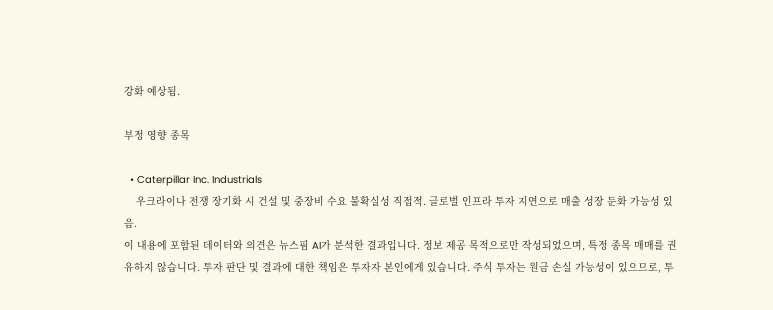강화 예상됨.

부정 영향 종목

  • Caterpillar Inc. Industrials
    우크라이나 전쟁 장기화 시 건설 및 중장비 수요 불확실성 직접적. 글로벌 인프라 투자 지연으로 매출 성장 둔화 가능성 있음.
이 내용에 포함된 데이터와 의견은 뉴스핌 AI가 분석한 결과입니다. 정보 제공 목적으로만 작성되었으며, 특정 종목 매매를 권유하지 않습니다. 투자 판단 및 결과에 대한 책임은 투자자 본인에게 있습니다. 주식 투자는 원금 손실 가능성이 있으므로, 투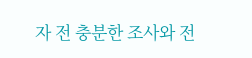자 전 충분한 조사와 전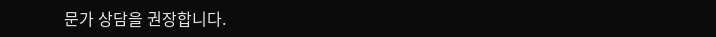문가 상담을 권장합니다.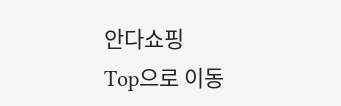안다쇼핑
Top으로 이동